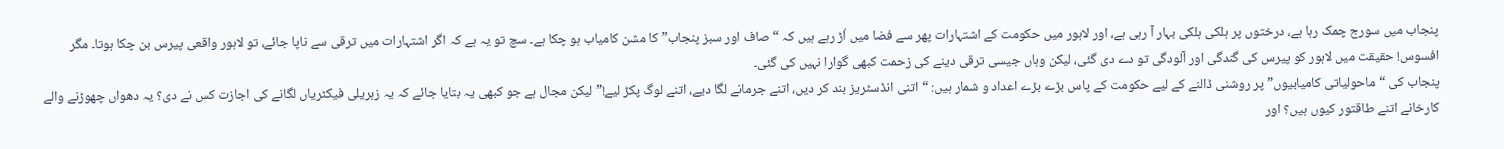پنجاب میں سورج چمک رہا ہے، درختوں پر ہلکی ہلکی بہار آ رہی ہے، اور لاہور میں حکومت کے اشتہارات پھر سے فضا میں اُڑ رہے ہیں کہ “صاف اور سبز پنجاب” کا مشن کامیاب ہو چکا ہے۔ سچ تو یہ ہے کہ اگر اشتہارات میں ترقی سے ناپا جائے، تو لاہور واقعی پیرس بن چکا ہوتا۔ مگر افسوس! حقیقت میں لاہور کو پیرس کی گندگی اور آلودگی تو دے دی گئی، لیکن وہاں جیسی ترقی دینے کی زحمت کبھی گوارا نہیں کی گئی۔
پنجاب کی “ماحولیاتی کامیابیوں” پر روشنی ڈالنے کے لیے حکومت کے پاس بڑے بڑے اعداد و شمار ہیں: “اتنی انڈسٹریز بند کر دیں، اتنے جرمانے لگا دیے، اتنے لوگ پکڑ لیے!” لیکن مجال ہے جو کبھی یہ بتایا جائے کہ یہ زہریلی فیکٹریاں لگانے کی اجازت کس نے دی؟ یہ دھواں چھوڑنے والے کارخانے اتنے طاقتور کیوں ہیں؟ اور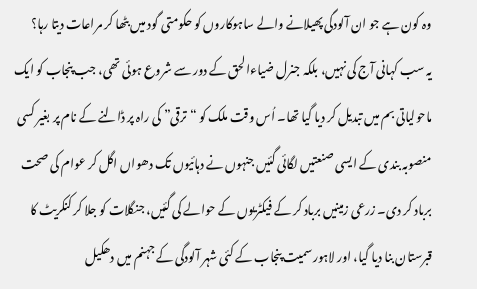وہ کون ہے جو ان آلودگی پھیلانے والے ساہوکاروں کو حکومتی گود میں بٹھا کر مراعات دیتا رہا؟
یہ سب کہانی آج کی نہیں، بلکہ جنرل ضیاءالحق کے دور سے شروع ہوئی تھی، جب پنجاب کو ایک ماحولیاتی بم میں تبدیل کر دیا گیا تھا۔ اُس وقت ملک کو “ترقی” کی راہ پر ڈالنے کے نام پر بغیر کسی منصوبہ بندی کے ایسی صنعتیں لگائی گئیں جنہوں نے دہائیوں تک دھواں اگل کر عوام کی صحت برباد کر دی۔ زرعی زمینیں برباد کر کے فیکٹریوں کے حوالے کی گئیں، جنگلات کو جلا کر کنکریٹ کا قبرستان بنا دیا گیا، اور لاہور سمیت پنجاب کے کئی شہر آلودگی کے جہنم میں دھکیل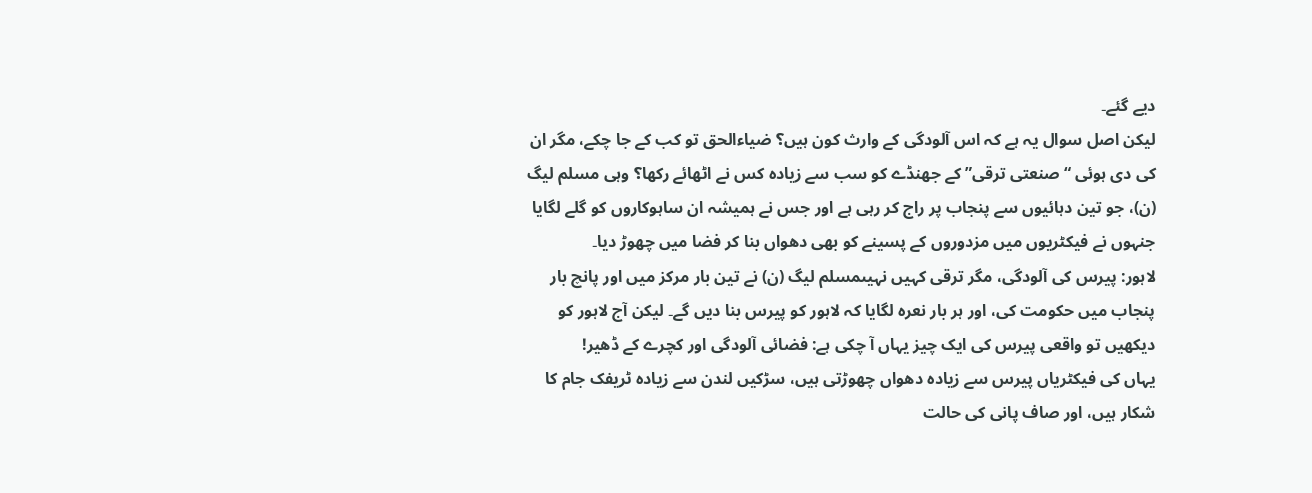دیے گئے۔
لیکن اصل سوال یہ ہے کہ اس آلودگی کے وارث کون ہیں؟ ضیاءالحق تو کب کے جا چکے، مگر ان کی دی ہوئی “صنعتی ترقی” کے جھنڈے کو سب سے زیادہ کس نے اٹھائے رکھا؟ وہی مسلم لیگ (ن)، جو تین دہائیوں سے پنجاب پر راج کر رہی ہے اور جس نے ہمیشہ ان ساہوکاروں کو گلے لگایا جنہوں نے فیکٹریوں میں مزدوروں کے پسینے کو بھی دھواں بنا کر فضا میں چھوڑ دیا۔
لاہور: پیرس کی آلودگی، مگر ترقی کہیں نہیںمسلم لیگ (ن) نے تین بار مرکز میں اور پانچ بار پنجاب میں حکومت کی، اور ہر بار نعرہ لگایا کہ لاہور کو پیرس بنا دیں گے۔ لیکن آج لاہور کو دیکھیں تو واقعی پیرس کی ایک چیز یہاں آ چکی ہے: فضائی آلودگی اور کچرے کے ڈھیر!
یہاں کی فیکٹریاں پیرس سے زیادہ دھواں چھوڑتی ہیں، سڑکیں لندن سے زیادہ ٹریفک جام کا شکار ہیں، اور صاف پانی کی حالت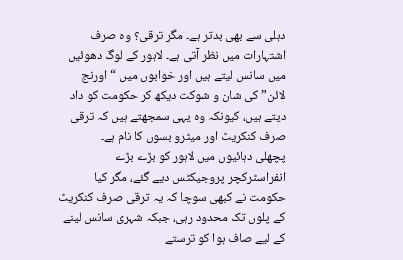دہلی سے بھی بدتر ہے۔ مگر ترقی؟ وہ صرف اشتہارات میں نظر آتی ہے۔ لاہور کے لوگ دھوئیں میں سانس لیتے ہیں اور خوابوں میں “اورنج لائن” کی شان و شوکت دیکھ کر حکومت کو داد دیتے ہیں، کیونکہ وہ یہی سمجھتے ہیں کہ ترقی صرف کنکریٹ اور میٹرو بسوں کا نام ہے۔
پچھلی دہائیوں میں لاہور کو بڑے بڑے انفراسٹرکچر پروجیکٹس دیے گئے، مگر کیا حکومت نے کبھی سوچا کہ یہ ترقی صرف کنکریٹ کے پلوں تک محدود رہی، جبکہ شہری سانس لینے کے لیے صاف ہوا کو ترستے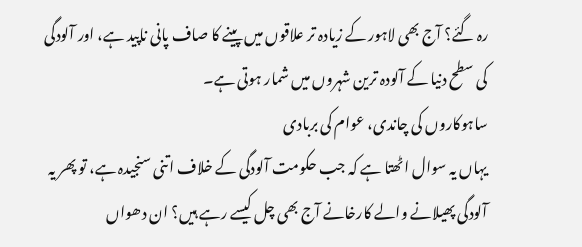رہ گئے؟ آج بھی لاہور کے زیادہ تر علاقوں میں پینے کا صاف پانی ناپید ہے، اور آلودگی کی سطح دنیا کے آلودہ ترین شہروں میں شمار ہوتی ہے۔
ساہوکاروں کی چاندی، عوام کی بربادی
یہاں یہ سوال اٹھتا ہے کہ جب حکومت آلودگی کے خلاف اتنی سنجیدہ ہے، تو پھر یہ آلودگی پھیلانے والے کارخانے آج بھی چل کیسے رہے ہیں؟ ان دھواں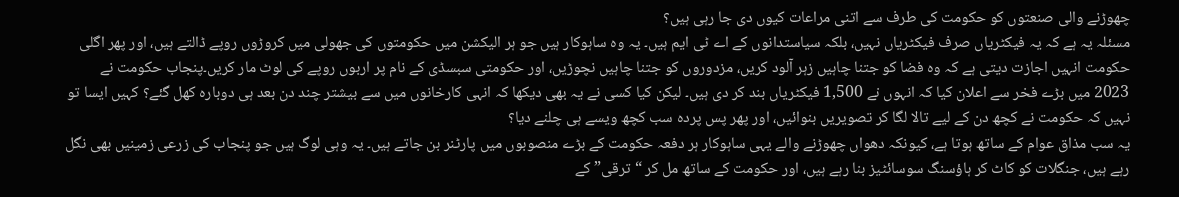چھوڑنے والی صنعتوں کو حکومت کی طرف سے اتنی مراعات کیوں دی جا رہی ہیں؟
مسئلہ یہ ہے کہ یہ فیکٹریاں صرف فیکٹریاں نہیں، بلکہ سیاستدانوں کے اے ٹی ایم ہیں۔ یہ وہ ساہوکار ہیں جو ہر الیکشن میں حکومتوں کی جھولی میں کروڑوں روپے ڈالتے ہیں، اور پھر اگلی حکومت انہیں اجازت دیتی ہے کہ وہ فضا کو جتنا چاہیں زہر آلود کریں، مزدوروں کو جتنا چاہیں نچوڑیں، اور حکومتی سبسڈی کے نام پر اربوں روپے کی لوٹ مار کریں۔پنجاب حکومت نے 2023 میں بڑے فخر سے اعلان کیا کہ انہوں نے 1,500 فیکٹریاں بند کر دی ہیں۔ لیکن کیا کسی نے یہ بھی دیکھا کہ انہی کارخانوں میں سے بیشتر چند دن بعد ہی دوبارہ کھل گئے؟ کہیں ایسا تو نہیں کہ حکومت نے کچھ دن کے لیے تالا لگا کر تصویریں بنوائیں، اور پھر پس پردہ سب کچھ ویسے ہی چلنے دیا؟
یہ سب مذاق عوام کے ساتھ ہوتا ہے، کیونکہ دھواں چھوڑنے والے یہی ساہوکار ہر دفعہ حکومت کے بڑے منصوبوں میں پارٹنر بن جاتے ہیں۔ یہ وہی لوگ ہیں جو پنجاب کی زرعی زمینیں بھی نگل رہے ہیں، جنگلات کو کاٹ کر ہاؤسنگ سوسائٹیز بنا رہے ہیں، اور حکومت کے ساتھ مل کر “ترقی” کے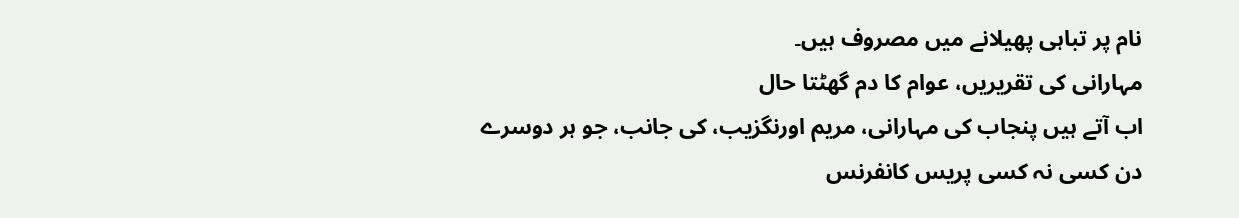نام پر تباہی پھیلانے میں مصروف ہیں۔
مہارانی کی تقریریں، عوام کا دم گھٹتا حال
اب آتے ہیں پنجاب کی مہارانی، مریم اورنگزیب، کی جانب، جو ہر دوسرے دن کسی نہ کسی پریس کانفرنس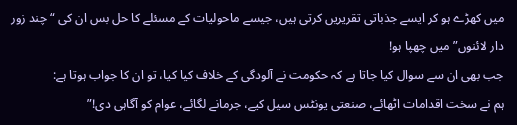میں کھڑے ہو کر ایسے جذباتی تقریریں کرتی ہیں، جیسے ماحولیات کے مسئلے کا حل بس ان کی “چند زور دار لائنوں” میں چھپا ہو!
جب بھی ان سے سوال کیا جاتا ہے کہ حکومت نے آلودگی کے خلاف کیا کیا، تو ان کا جواب ہوتا ہے:
ہم نے سخت اقدامات اٹھائے، صنعتی یونٹس سیل کیے، جرمانے لگائے، عوام کو آگاہی دی!”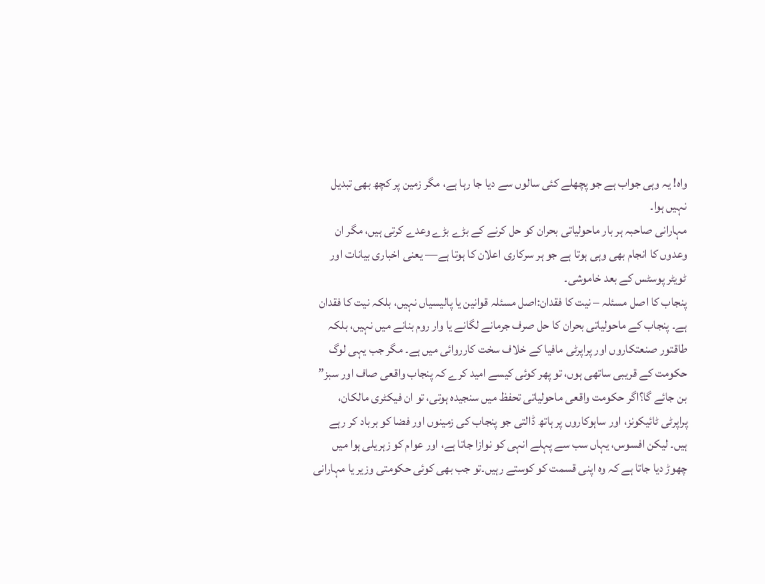واہ! یہ وہی جواب ہے جو پچھلے کئی سالوں سے دیا جا رہا ہے، مگر زمین پر کچھ بھی تبدیل نہیں ہوا۔
مہارانی صاحبہ ہر بار ماحولیاتی بحران کو حل کرنے کے بڑے بڑے وعدے کرتی ہیں، مگر ان وعدوں کا انجام بھی وہی ہوتا ہے جو ہر سرکاری اعلان کا ہوتا ہے— یعنی اخباری بیانات اور ٹویٹر پوسٹس کے بعد خاموشی۔
پنجاب کا اصل مسئلہ – نیت کا فقدان:اصل مسئلہ قوانین یا پالیسیاں نہیں، بلکہ نیت کا فقدان ہے۔ پنجاب کے ماحولیاتی بحران کا حل صرف جرمانے لگانے یا وار روم بنانے میں نہیں، بلکہ طاقتور صنعتکاروں اور پراپرٹی مافیا کے خلاف سخت کارروائی میں ہے۔ مگر جب یہی لوگ حکومت کے قریبی ساتھی ہوں، تو پھر کوئی کیسے امید کرے کہ پنجاب واقعی صاف اور سبز” بن جائے گا؟اگر حکومت واقعی ماحولیاتی تحفظ میں سنجیدہ ہوتی، تو ان فیکٹری مالکان، پراپرٹی ٹائیکونز، اور ساہوکاروں پر ہاتھ ڈالتی جو پنجاب کی زمینوں اور فضا کو برباد کر رہے ہیں۔ لیکن افسوس، یہاں سب سے پہلے انہی کو نوازا جاتا ہے، اور عوام کو زہریلی ہوا میں چھوڑ دیا جاتا ہے کہ وہ اپنی قسمت کو کوستے رہیں۔تو جب بھی کوئی حکومتی وزیر یا مہارانی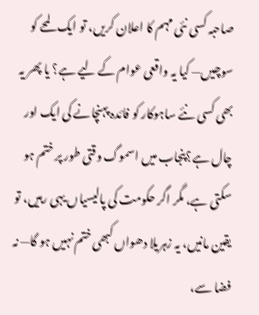صاحبہ کسی نئی مہم کا اعلان کریں، تو ایک لمحے کو سوچیں— کیا یہ واقعی عوام کے لیے ہے؟ یا پھر یہ بھی کسی نئے ساہوکار کو فائدہ پہنچانے کی ایک اور چال ہے؟پنجاب میں اسموگ وقتی طور پر ختم ہو سکتی ہے، مگر اگر حکومت کی پالیسیاں یہی رہیں، تو یقین مانیں، یہ زہریلا دھواں کبھی ختم نہیں ہو گا— نہ فضا سے،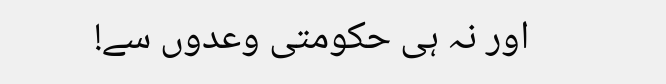اور نہ ہی حکومتی وعدوں سے!